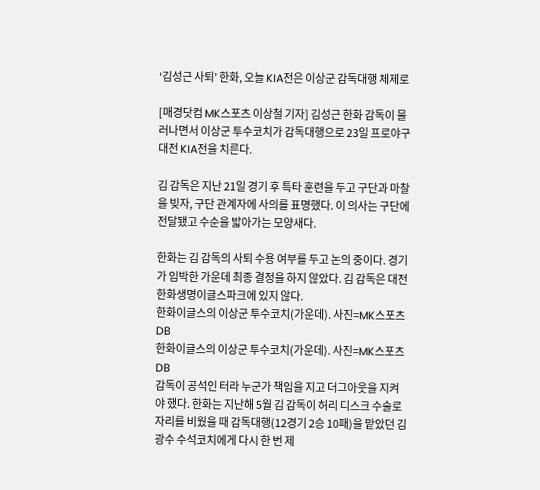‘김성근 사퇴’ 한화, 오늘 KIA전은 이상군 감독대행 체제로

[매경닷컴 MK스포츠 이상철 기자] 김성근 한화 감독이 물러나면서 이상군 투수코치가 감독대행으로 23일 프로야구 대전 KIA전을 치른다.

김 감독은 지난 21일 경기 후 특타 훈련을 두고 구단과 마찰을 빚자, 구단 관계자에 사의를 표명했다. 이 의사는 구단에 전달됐고 수순을 밟아가는 모양새다.

한화는 김 감독의 사퇴 수용 여부를 두고 논의 중이다. 경기가 임박한 가운데 최종 결정을 하지 않았다. 김 감독은 대전한화생명이글스파크에 있지 않다.
한화이글스의 이상군 투수코치(가운데). 사진=MK스포츠 DB
한화이글스의 이상군 투수코치(가운데). 사진=MK스포츠 DB
감독이 공석인 터라 누군가 책임을 지고 더그아웃을 지켜야 했다. 한화는 지난해 5월 김 감독이 허리 디스크 수술로 자리를 비웠을 때 감독대행(12경기 2승 10패)을 맡았던 김광수 수석코치에게 다시 한 번 제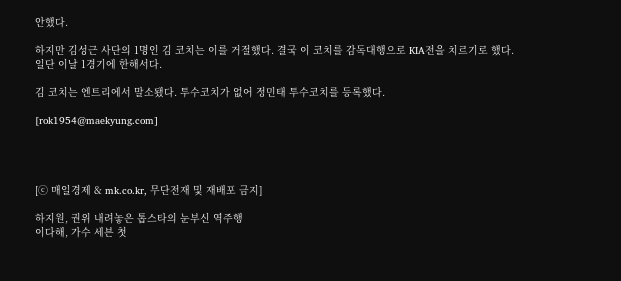안했다.

하지만 김성근 사단의 1명인 김 코치는 이를 거절했다. 결국 이 코치를 감독대행으로 KIA전을 치르기로 했다. 일단 이날 1경기에 한해서다.

김 코치는 엔트리에서 말소됐다. 투수코치가 없어 정민태 투수코치를 등록했다.

[rok1954@maekyung.com]




[ⓒ 매일경제 & mk.co.kr, 무단전재 및 재배포 금지]

하지원, 권위 내려놓은 톱스타의 눈부신 역주행
이다해, 가수 세븐 첫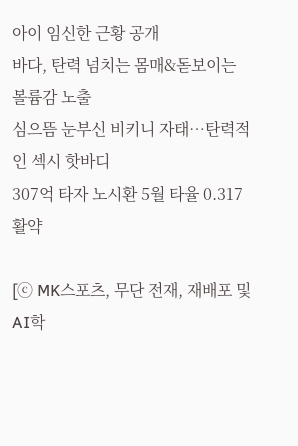아이 임신한 근황 공개
바다, 탄력 넘치는 몸매&돋보이는 볼륨감 노출
심으뜸 눈부신 비키니 자태…탄력적인 섹시 핫바디
307억 타자 노시환 5월 타율 0.317 활약

[ⓒ MK스포츠, 무단 전재, 재배포 및 AI학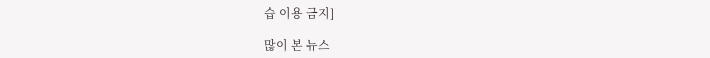습 이용 금지]

많이 본 뉴스